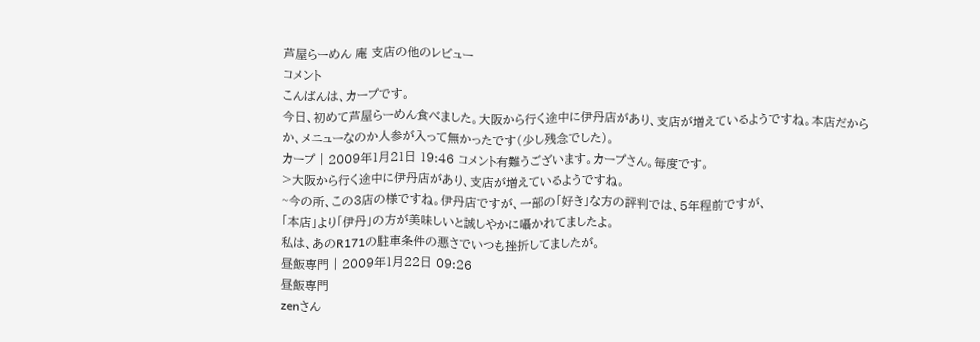芦屋らーめん 庵 支店の他のレビュー
コメント
こんばんは、カープです。
今日、初めて芦屋らーめん食べました。大阪から行く途中に伊丹店があり、支店が増えているようですね。本店だからか、メニューなのか人参が入って無かったです(少し残念でした)。
カープ | 2009年1月21日 19:46 コメント有難うございます。カープさん。毎度です。
>大阪から行く途中に伊丹店があり、支店が増えているようですね。
~今の所、この3店の様ですね。伊丹店ですが、一部の「好き」な方の評判では、5年程前ですが、
「本店」より「伊丹」の方が美味しいと誠しやかに囁かれてましたよ。
私は、あのR171の駐車条件の悪さでいつも挫折してましたが。
昼飯専門 | 2009年1月22日 09:26
昼飯専門
zenさん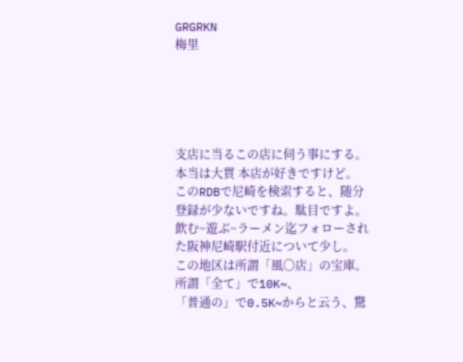GRGRKN
梅里





支店に当るこの店に伺う事にする。本当は大貫 本店が好きですけど。
このRDBで尼崎を検索すると、随分登録が少ないですね。駄目ですよ。
飲む~遊ぶ~ラーメン迄フォローされた阪神尼崎駅付近について少し。
この地区は所謂「風〇店」の宝庫。所謂「全て」で10K~、
「普通の」で0.5K~からと云う、驚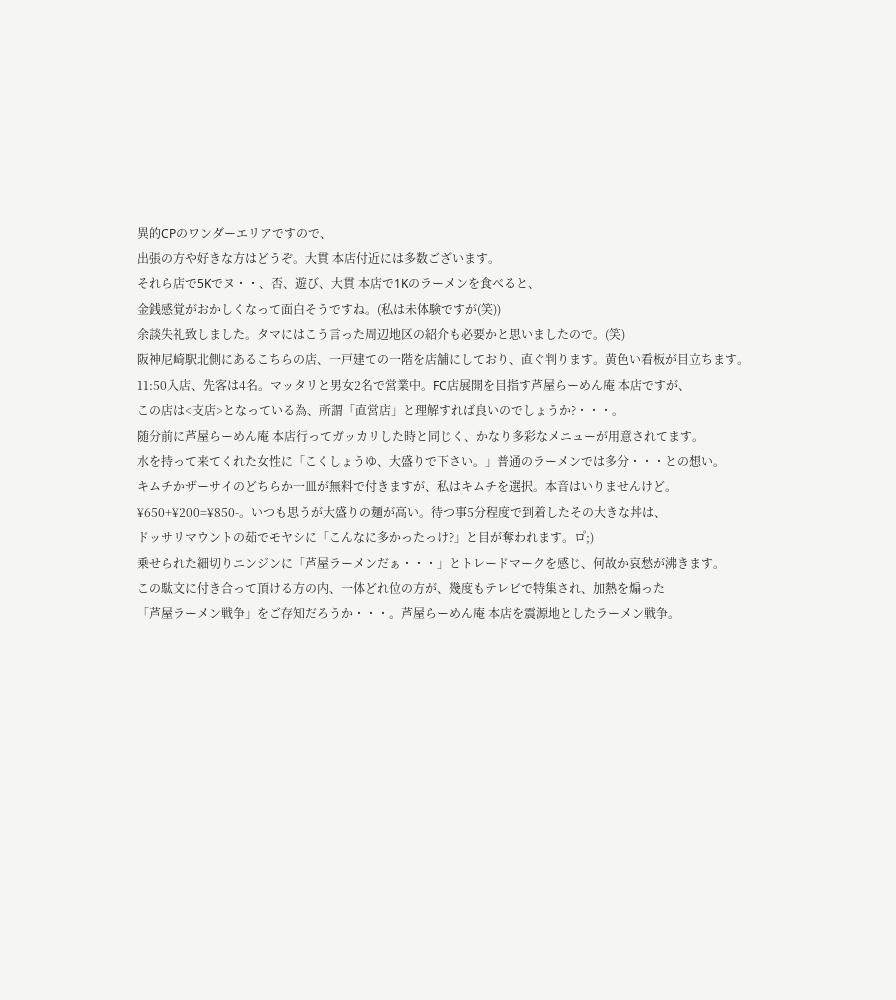異的CPのワンダーエリアですので、
出張の方や好きな方はどうぞ。大貫 本店付近には多数ございます。
それら店で5Kでヌ・・、否、遊び、大貫 本店で1Kのラーメンを食べると、
金銭感覚がおかしくなって面白そうですね。(私は未体験ですが(笑))
余談失礼致しました。タマにはこう言った周辺地区の紹介も必要かと思いましたので。(笑)
阪神尼崎駅北側にあるこちらの店、一戸建ての一階を店舗にしており、直ぐ判ります。黄色い看板が目立ちます。
11:50入店、先客は4名。マッタリと男女2名で営業中。FC店展開を目指す芦屋らーめん庵 本店ですが、
この店は<支店>となっている為、所謂「直営店」と理解すれば良いのでしょうか?・・・。
随分前に芦屋らーめん庵 本店行ってガッカリした時と同じく、かなり多彩なメニューが用意されてます。
水を持って来てくれた女性に「こくしょうゆ、大盛りで下さい。」普通のラーメンでは多分・・・との想い。
キムチかザーサイのどちらか一皿が無料で付きますが、私はキムチを選択。本音はいりませんけど。
¥650+¥200=¥850-。いつも思うが大盛りの麺が高い。待つ事5分程度で到着したその大きな丼は、
ドッサリマウントの茹でモヤシに「こんなに多かったっけ?」と目が奪われます。ロ゚;)
乗せられた細切りニンジンに「芦屋ラーメンだぁ・・・」とトレードマークを感じ、何故か哀愁が沸きます。
この駄文に付き合って頂ける方の内、一体どれ位の方が、幾度もテレビで特集され、加熱を煽った
「芦屋ラーメン戦争」をご存知だろうか・・・。芦屋らーめん庵 本店を震源地としたラーメン戦争。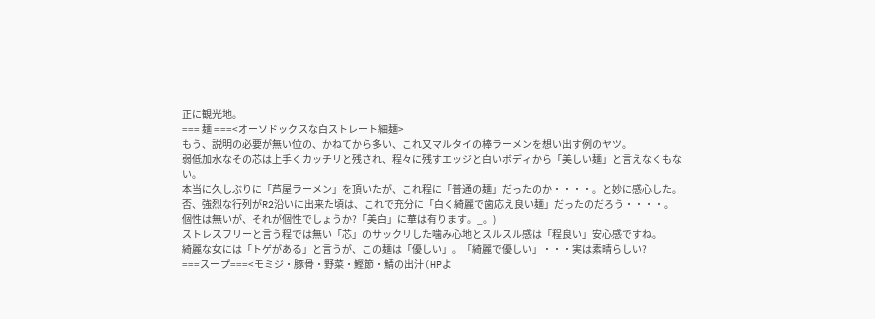正に観光地。
=== 麺 ===<オーソドックスな白ストレート細麺>
もう、説明の必要が無い位の、かねてから多い、これ又マルタイの棒ラーメンを想い出す例のヤツ。
弱低加水なその芯は上手くカッチリと残され、程々に残すエッジと白いボディから「美しい麺」と言えなくもない。
本当に久しぶりに「芦屋ラーメン」を頂いたが、これ程に「普通の麺」だったのか・・・・。と妙に感心した。
否、強烈な行列がR2沿いに出来た頃は、これで充分に「白く綺麗で歯応え良い麺」だったのだろう・・・・。
個性は無いが、それが個性でしょうか?「美白」に華は有ります。_。)
ストレスフリーと言う程では無い「芯」のサックリした噛み心地とスルスル感は「程良い」安心感ですね。
綺麗な女には「トゲがある」と言うが、この麺は「優しい」。「綺麗で優しい」・・・実は素晴らしい?
===スープ===<モミジ・豚骨・野菜・鰹節・鯖の出汁(HPよ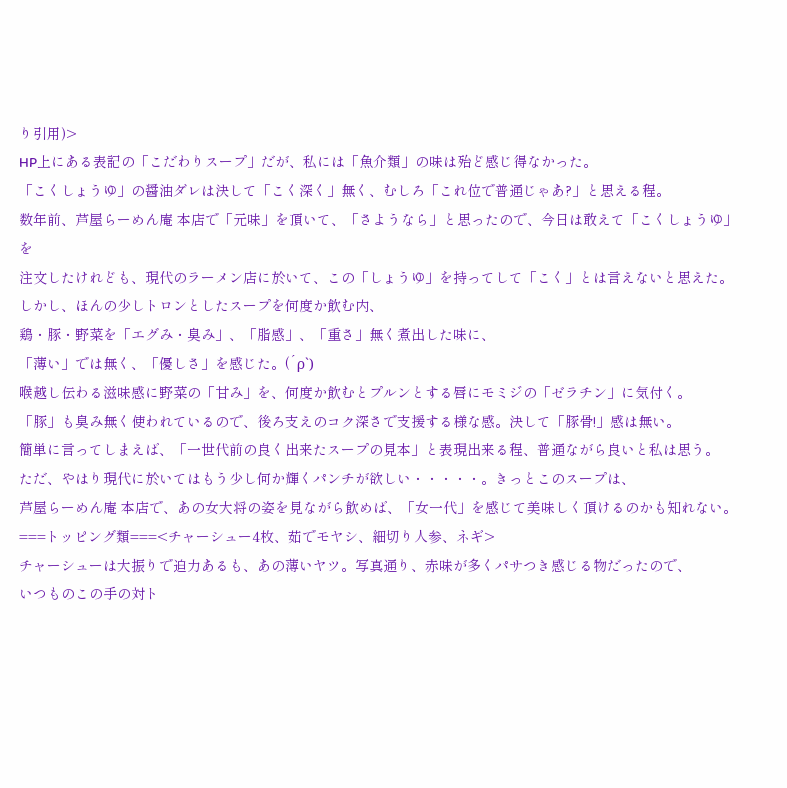り引用)>
HP上にある表記の「こだわりスープ」だが、私には「魚介類」の味は殆ど感じ得なかった。
「こくしょうゆ」の醤油ダレは決して「こく深く」無く、むしろ「これ位で普通じゃあ?」と思える程。
数年前、芦屋らーめん庵 本店で「元味」を頂いて、「さようなら」と思ったので、今日は敢えて「こくしょうゆ」を
注文したけれども、現代のラーメン店に於いて、この「しょうゆ」を持ってして「こく」とは言えないと思えた。
しかし、ほんの少しトロンとしたスープを何度か飲む内、
鶏・豚・野菜を「エグみ・臭み」、「脂感」、「重さ」無く煮出した味に、
「薄い」では無く、「優しさ」を感じた。(´ρ`)
喉越し伝わる滋味感に野菜の「甘み」を、何度か飲むとプルンとする唇にモミジの「ゼラチン」に気付く。
「豚」も臭み無く使われているので、後ろ支えのコク深さで支援する様な感。決して「豚骨!」感は無い。
簡単に言ってしまえば、「一世代前の良く出来たスープの見本」と表現出来る程、普通ながら良いと私は思う。
ただ、やはり現代に於いてはもう少し何か輝くパンチが欲しい・・・・・。きっとこのスープは、
芦屋らーめん庵 本店で、あの女大将の姿を見ながら飲めば、「女一代」を感じて美味しく頂けるのかも知れない。
===トッピング類===<チャーシュー4枚、茹でモヤシ、細切り人参、ネギ>
チャーシューは大振りで迫力あるも、あの薄いヤツ。写真通り、赤味が多くパサつき感じる物だったので、
いつものこの手の対ト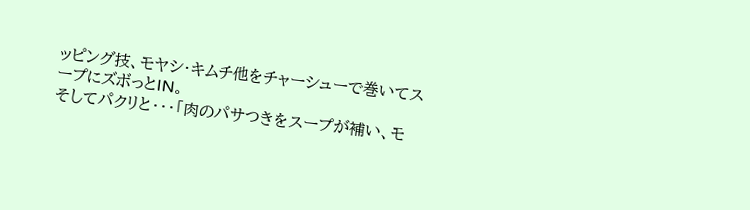ッピング技、モヤシ・キムチ他をチャーシューで巻いてスープにズボっとIN。
そしてパクリと・・・「肉のパサつきをスープが補い、モ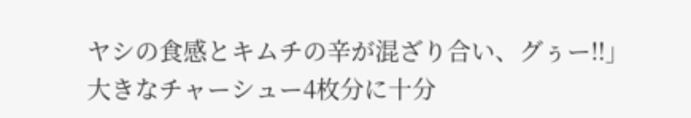ヤシの食感とキムチの辛が混ざり合い、グぅー!!」
大きなチャーシュー4枚分に十分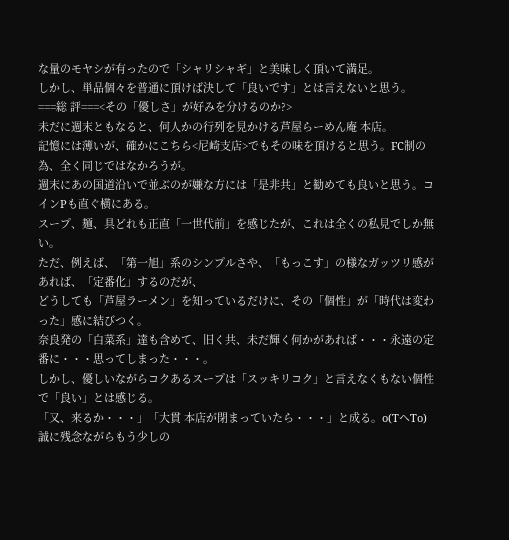な量のモヤシが有ったので「シャリシャギ」と美味しく頂いて満足。
しかし、単品個々を普通に頂けば決して「良いです」とは言えないと思う。
===総 評===<その「優しさ」が好みを分けるのか?>
未だに週末ともなると、何人かの行列を見かける芦屋らーめん庵 本店。
記憶には薄いが、確かにこちら<尼崎支店>でもその味を頂けると思う。FC制の為、全く同じではなかろうが。
週末にあの国道沿いで並ぶのが嫌な方には「是非共」と勧めても良いと思う。コインPも直ぐ横にある。
スープ、麺、具どれも正直「一世代前」を感じたが、これは全くの私見でしか無い。
ただ、例えば、「第一旭」系のシンプルさや、「もっこす」の様なガッツリ感があれば、「定番化」するのだが、
どうしても「芦屋ラーメン」を知っているだけに、その「個性」が「時代は変わった」感に結びつく。
奈良発の「白菜系」達も含めて、旧く共、未だ輝く何かがあれば・・・永遠の定番に・・・思ってしまった・・・。
しかし、優しいながらコクあるスープは「スッキリコク」と言えなくもない個性で「良い」とは感じる。
「又、来るか・・・」「大貫 本店が閉まっていたら・・・」と成る。o(TヘTo)
誠に残念ながらもう少しの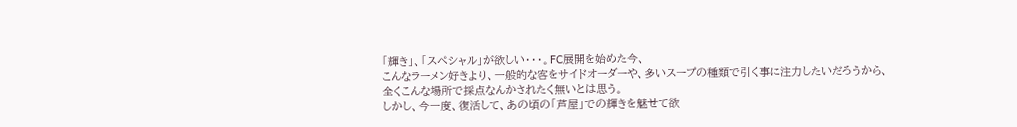「輝き」、「スペシャル」が欲しい・・・。FC展開を始めた今、
こんなラーメン好きより、一般的な客をサイドオーダーや、多いスープの種類で引く事に注力したいだろうから、
全くこんな場所で採点なんかされたく無いとは思う。
しかし、今一度、復活して、あの頃の「芦屋」での輝きを魅せて欲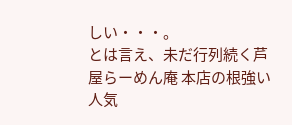しい・・・。
とは言え、未だ行列続く芦屋らーめん庵 本店の根強い人気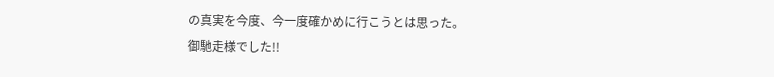の真実を今度、今一度確かめに行こうとは思った。
御馳走様でした!!